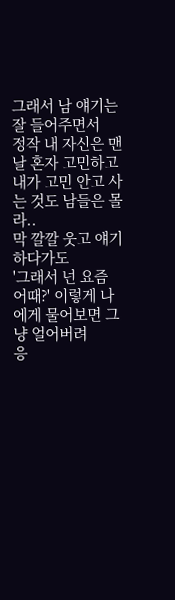그래서 남 얘기는 잘 들어주면서
정작 내 자신은 맨날 혼자 고민하고
내가 고민 안고 사는 것도 남들은 몰라..
막 깔깔 웃고 얘기하다가도
'그래서 넌 요즘 어때?' 이렇게 나에게 물어보면 그냥 얼어버려
응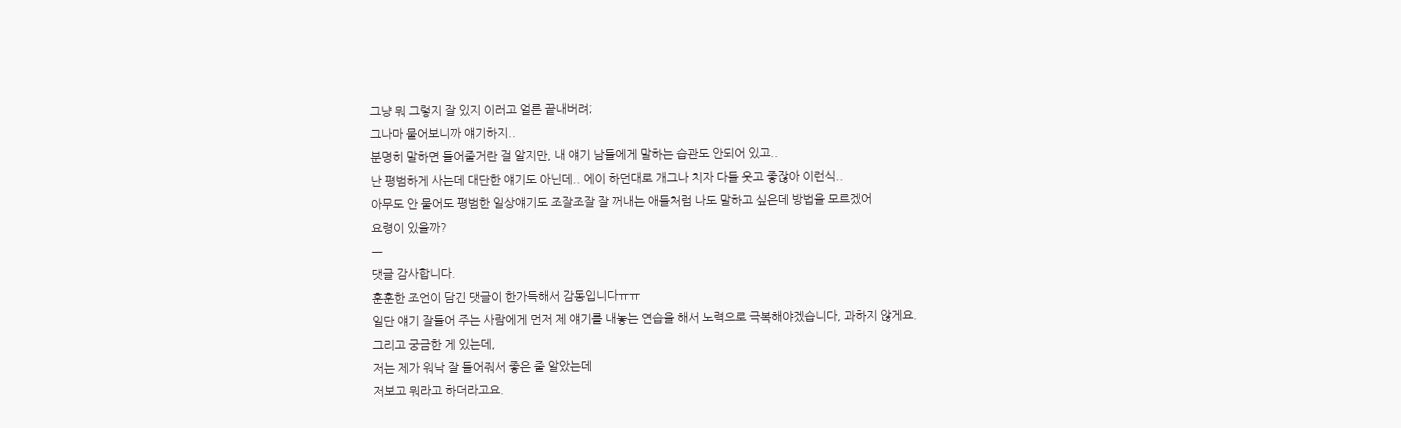그냥 뭐 그렇지 잘 있지 이러고 얼른 끝내버려;
그나마 물어보니까 얘기하지..
분명히 말하면 들어줄거란 걸 알지만, 내 얘기 남들에게 말하는 습관도 안되어 있고..
난 평범하게 사는데 대단한 얘기도 아닌데.. 에이 하던대로 개그나 치자 다들 웃고 좋잖아 이런식..
아무도 안 물어도 평범한 일상얘기도 조잘조잘 잘 꺼내는 애들처럼 나도 말하고 싶은데 방법을 모르겠어
요령이 있을까?
ㅡ
댓글 감사합니다.
훈훈한 조언이 담긴 댓글이 한가득해서 감동입니다ㅠㅠ
일단 얘기 잘들어 주는 사람에게 먼저 제 얘기를 내놓는 연습을 해서 노력으로 극복해야겠습니다, 과하지 않게요.
그리고 궁금한 게 있는데,
저는 제가 워낙 잘 들어줘서 좋은 줄 알았는데
저보고 뭐라고 하더라고요.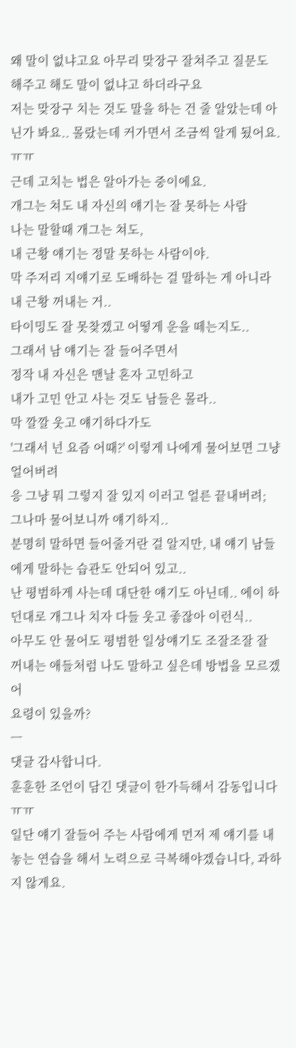왜 말이 없냐고요 아무리 맞장구 잘쳐주고 질문도 해주고 해도 말이 없냐고 하더라구요
저는 맞장구 치는 것도 말을 하는 건 줄 알았는데 아닌가 봐요.. 몰랐는데 커가면서 조금씩 알게 됬어요. ㅠㅠ
근데 고치는 법은 알아가는 중이에요.
개그는 쳐도 내 자신의 얘기는 잘 못하는 사람
나는 말할때 개그는 쳐도,
내 근황 얘기는 정말 못하는 사람이야.
막 주저리 지얘기로 도배하는 걸 말하는 게 아니라
내 근황 꺼내는 거..
타이밍도 잘 못찾겠고 어떻게 운을 떼는지도..
그래서 남 얘기는 잘 들어주면서
정작 내 자신은 맨날 혼자 고민하고
내가 고민 안고 사는 것도 남들은 몰라..
막 깔깔 웃고 얘기하다가도
'그래서 넌 요즘 어때?' 이렇게 나에게 물어보면 그냥 얼어버려
응 그냥 뭐 그렇지 잘 있지 이러고 얼른 끝내버려;
그나마 물어보니까 얘기하지..
분명히 말하면 들어줄거란 걸 알지만, 내 얘기 남들에게 말하는 습관도 안되어 있고..
난 평범하게 사는데 대단한 얘기도 아닌데.. 에이 하던대로 개그나 치자 다들 웃고 좋잖아 이런식..
아무도 안 물어도 평범한 일상얘기도 조잘조잘 잘 꺼내는 애들처럼 나도 말하고 싶은데 방법을 모르겠어
요령이 있을까?
ㅡ
댓글 감사합니다.
훈훈한 조언이 담긴 댓글이 한가득해서 감동입니다ㅠㅠ
일단 얘기 잘들어 주는 사람에게 먼저 제 얘기를 내놓는 연습을 해서 노력으로 극복해야겠습니다, 과하지 않게요.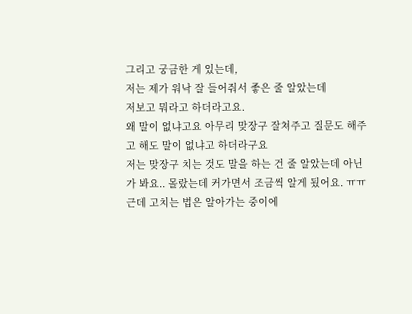그리고 궁금한 게 있는데,
저는 제가 워낙 잘 들어줘서 좋은 줄 알았는데
저보고 뭐라고 하더라고요.
왜 말이 없냐고요 아무리 맞장구 잘쳐주고 질문도 해주고 해도 말이 없냐고 하더라구요
저는 맞장구 치는 것도 말을 하는 건 줄 알았는데 아닌가 봐요.. 몰랐는데 커가면서 조금씩 알게 됬어요. ㅠㅠ
근데 고치는 법은 알아가는 중이에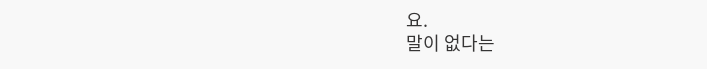요.
말이 없다는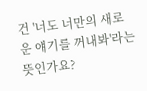건 '너도 너만의 새로운 얘기를 꺼내봐'라는 뜻인가요?